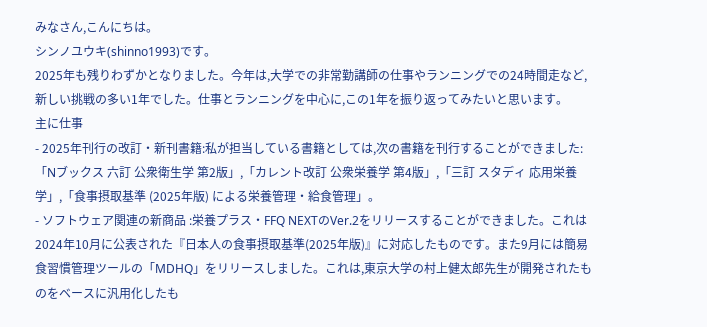みなさん,こんにちは。
シンノユウキ(shinno1993)です。
2025年も残りわずかとなりました。今年は,大学での非常勤講師の仕事やランニングでの24時間走など,新しい挑戦の多い1年でした。仕事とランニングを中心に,この1年を振り返ってみたいと思います。
主に仕事
- 2025年刊行の改訂・新刊書籍:私が担当している書籍としては,次の書籍を刊行することができました:「Nブックス 六訂 公衆衛生学 第2版」,「カレント改訂 公衆栄養学 第4版」,「三訂 スタディ 応用栄養学」,「食事摂取基準 (2025年版) による栄養管理・給食管理」。
- ソフトウェア関連の新商品 :栄養プラス・FFQ NEXTのVer.2をリリースすることができました。これは2024年10月に公表された『日本人の食事摂取基準(2025年版)』に対応したものです。また9月には簡易食習慣管理ツールの「MDHQ」をリリースしました。これは,東京大学の村上健太郎先生が開発されたものをベースに汎用化したも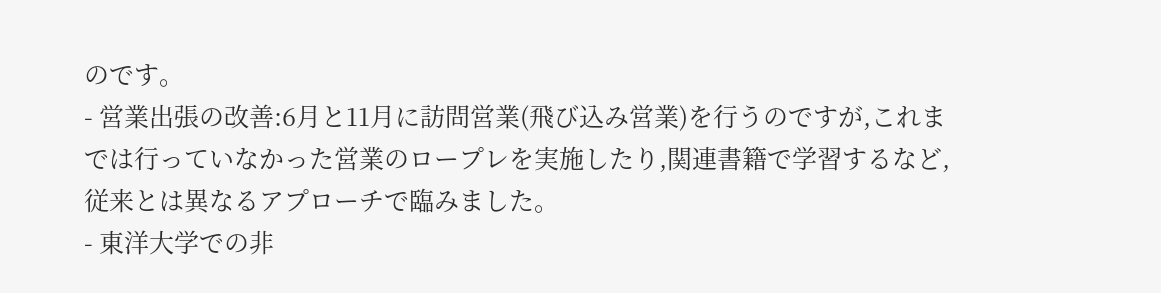のです。
- 営業出張の改善:6月と11月に訪問営業(飛び込み営業)を行うのですが,これまでは行っていなかった営業のロープレを実施したり,関連書籍で学習するなど,従来とは異なるアプローチで臨みました。
- 東洋大学での非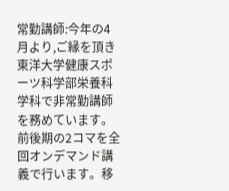常勤講師:今年の4月より,ご縁を頂き東洋大学健康スポーツ科学部栄養科学科で非常勤講師を務めています。前後期の2コマを全回オンデマンド講義で行います。移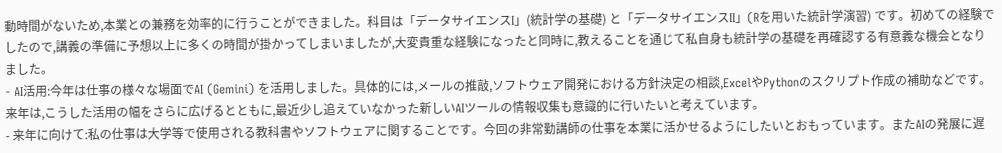動時間がないため,本業との兼務を効率的に行うことができました。科目は「データサイエンスI」(統計学の基礎) と「データサイエンスII」(Rを用いた統計学演習) です。初めての経験でしたので,講義の準備に予想以上に多くの時間が掛かってしまいましたが,大変貴重な経験になったと同時に,教えることを通じて私自身も統計学の基礎を再確認する有意義な機会となりました。
- AI活用:今年は仕事の様々な場面でAI (Gemini) を活用しました。具体的には,メールの推敲,ソフトウェア開発における方針決定の相談,ExcelやPythonのスクリプト作成の補助などです。来年は,こうした活用の幅をさらに広げるとともに,最近少し追えていなかった新しいAIツールの情報収集も意識的に行いたいと考えています。
- 来年に向けて:私の仕事は大学等で使用される教科書やソフトウェアに関することです。今回の非常勤講師の仕事を本業に活かせるようにしたいとおもっています。またAIの発展に遅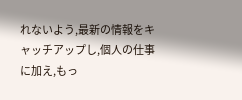れないよう,最新の情報をキャッチアップし,個人の仕事に加え,もっ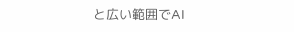と広い範囲でAI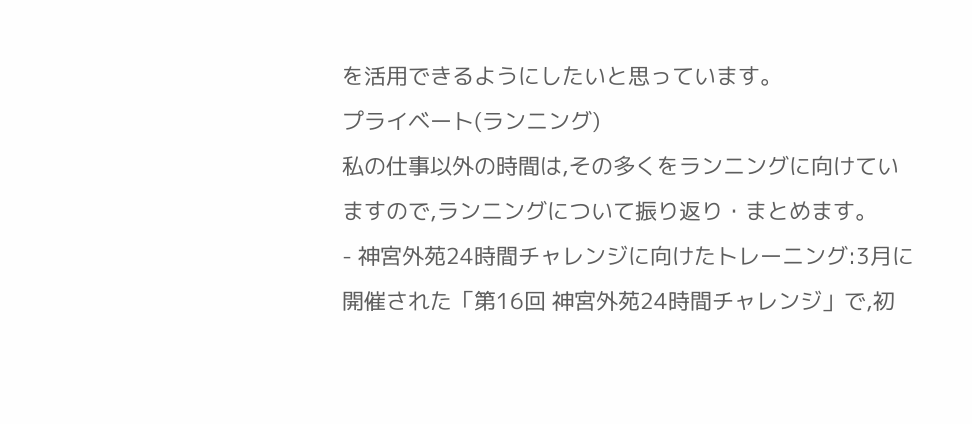を活用できるようにしたいと思っています。
プライベート(ランニング)
私の仕事以外の時間は,その多くをランニングに向けていますので,ランニングについて振り返り・まとめます。
- 神宮外苑24時間チャレンジに向けたトレーニング:3月に開催された「第16回 神宮外苑24時間チャレンジ」で,初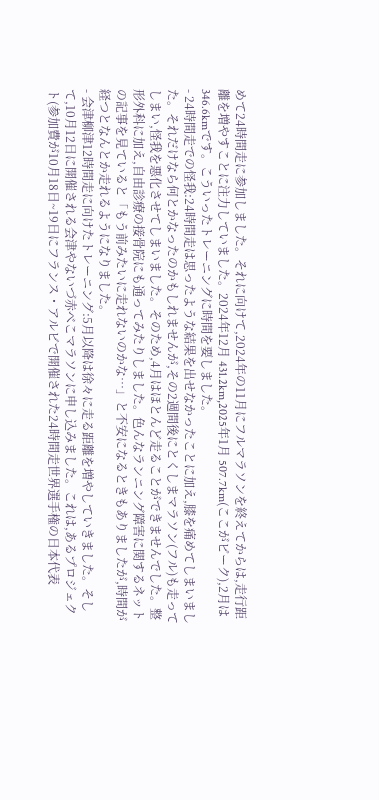めて24時間走に参加しました。それに向けて,2024年の11月にフルマラソンを終えてからは,走行距離を増やすことに注力していました。2024年12月 431.2km,2025年1月 507.7km(ここがピーク),2月は346.6kmです。こういったトレーニングに時間を要しました。
- 24時間走での怪我:24時間走は思ったような結果を出せなかったことに加え,膝を痛めてしまいました。それだけなら何とかなったのかもしれませんが,その2週間後にとくしまマラソン(フル)も走ってしまい,怪我を悪化させてしまいました。そのため,4月はほとんど走ることができませんでした。整形外科に加え,自由診療の接骨院にも通ってみたりしました。色んなランニング障害に関するネットの記事を見ていると「もう前みたいに走れないのかな…」と不安になるときもありましたが,時間が経つとなんとか走れるようになりました。
- 会津柳津12時間走に向けたトレーニング:5月以降は徐々に走る距離を増やしていきました。そして,10月12日に開催される会津やないづ赤べこマラソンに申し込みました。これは,あるプロジェクト(参加費が10月18日~19日にフランス・アルビで開催された24時間走世界選手権の日本代表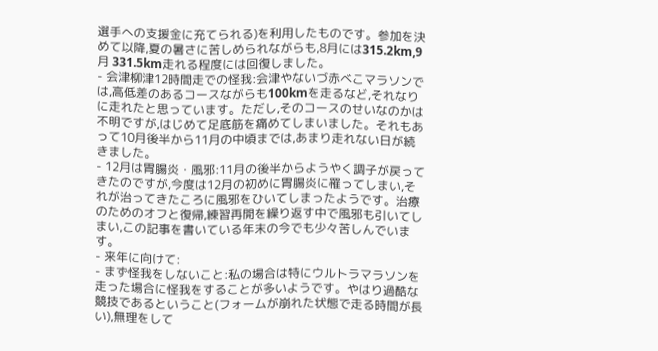選手への支援金に充てられる)を利用したものです。参加を決めて以降,夏の暑さに苦しめられながらも,8月には315.2km,9月 331.5km走れる程度には回復しました。
- 会津柳津12時間走での怪我:会津やないづ赤べこマラソンでは,高低差のあるコースながらも100kmを走るなど,それなりに走れたと思っています。ただし,そのコースのせいなのかは不明ですが,はじめて足底筋を痛めてしまいました。それもあって10月後半から11月の中頃までは,あまり走れない日が続きました。
- 12月は胃腸炎・風邪:11月の後半からようやく調子が戻ってきたのですが,今度は12月の初めに胃腸炎に罹ってしまい,それが治ってきたころに風邪をひいてしまったようです。治療のためのオフと復帰,練習再開を繰り返す中で風邪も引いてしまい,この記事を書いている年末の今でも少々苦しんでいます。
- 来年に向けて:
- まず怪我をしないこと:私の場合は特にウルトラマラソンを走った場合に怪我をすることが多いようです。やはり過酷な競技であるということ(フォームが崩れた状態で走る時間が長い),無理をして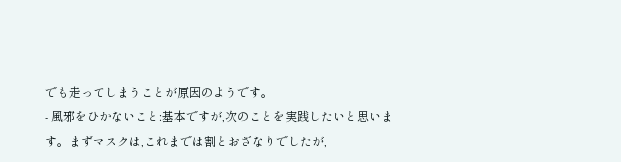でも走ってしまうことが原因のようです。
- 風邪をひかないこと:基本ですが,次のことを実践したいと思います。まずマスクは,これまでは割とおざなりでしたが,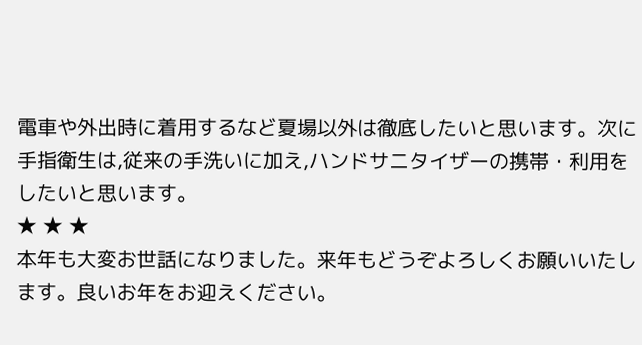電車や外出時に着用するなど夏場以外は徹底したいと思います。次に手指衛生は,従来の手洗いに加え,ハンドサニタイザーの携帯・利用をしたいと思います。
★ ★ ★
本年も大変お世話になりました。来年もどうぞよろしくお願いいたします。良いお年をお迎えください。